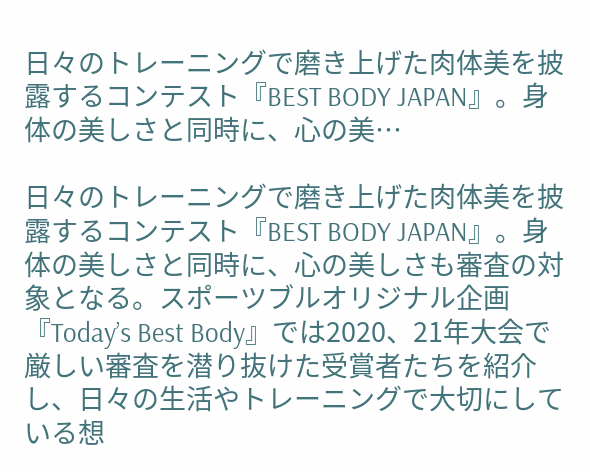日々のトレーニングで磨き上げた肉体美を披露するコンテスト『BEST BODY JAPAN』。身体の美しさと同時に、心の美…

日々のトレーニングで磨き上げた肉体美を披露するコンテスト『BEST BODY JAPAN』。身体の美しさと同時に、心の美しさも審査の対象となる。スポーツブルオリジナル企画『Today’s Best Body』では2020、21年大会で厳しい審査を潜り抜けた受賞者たちを紹介し、日々の生活やトレーニングで大切にしている想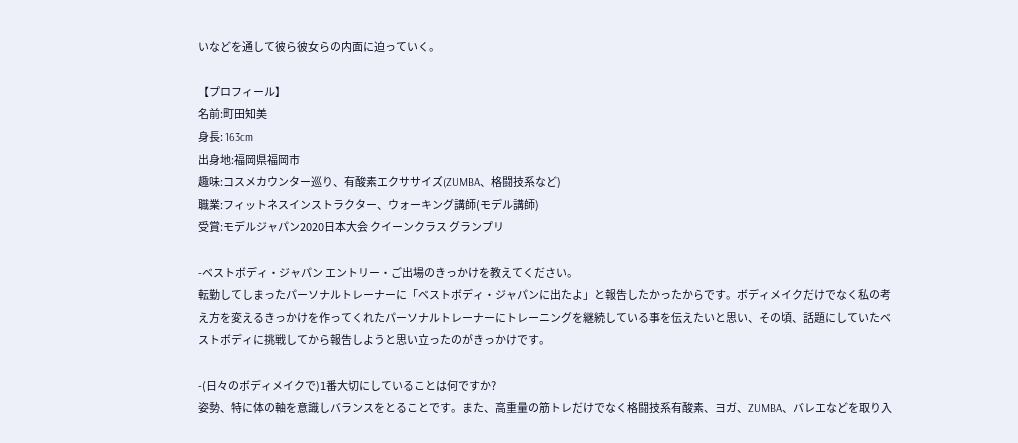いなどを通して彼ら彼女らの内面に迫っていく。

【プロフィール】
名前:町田知美
身長: 163cm
出身地:福岡県福岡市
趣味:コスメカウンター巡り、有酸素エクササイズ(ZUMBA、格闘技系など)
職業:フィットネスインストラクター、ウォーキング講師(モデル講師)
受賞:モデルジャパン2020日本大会 クイーンクラス グランプリ

-ベストボディ・ジャパン エントリー・ご出場のきっかけを教えてください。
転勤してしまったパーソナルトレーナーに「ベストボディ・ジャパンに出たよ」と報告したかったからです。ボディメイクだけでなく私の考え方を変えるきっかけを作ってくれたパーソナルトレーナーにトレーニングを継続している事を伝えたいと思い、その頃、話題にしていたベストボディに挑戦してから報告しようと思い立ったのがきっかけです。

-(日々のボディメイクで)1番大切にしていることは何ですか?
姿勢、特に体の軸を意識しバランスをとることです。また、高重量の筋トレだけでなく格闘技系有酸素、ヨガ、ZUMBA、バレエなどを取り入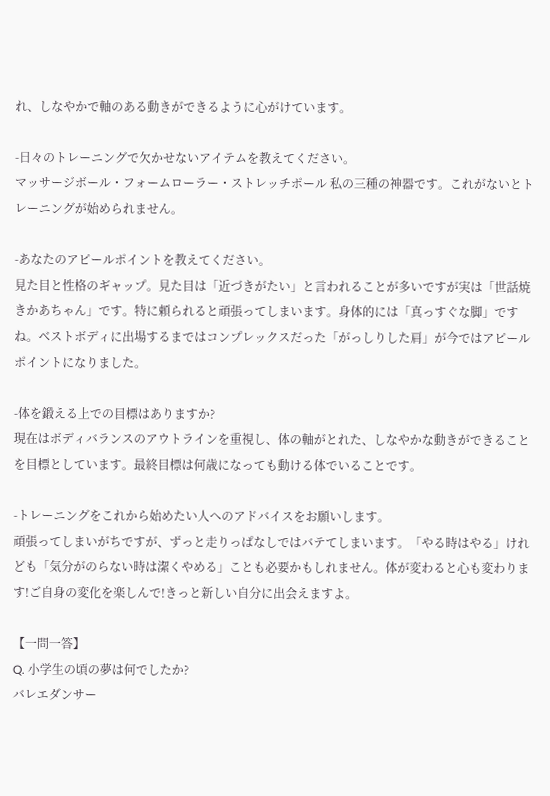れ、しなやかで軸のある動きができるように心がけています。

-日々のトレーニングで欠かせないアイテムを教えてください。
マッサージボール・フォームローラー・ストレッチポール 私の三種の神器です。これがないとトレーニングが始められません。

-あなたのアピールポイントを教えてください。
見た目と性格のギャップ。見た目は「近づきがたい」と言われることが多いですが実は「世話焼きかあちゃん」です。特に頼られると頑張ってしまいます。身体的には「真っすぐな脚」ですね。ベストボディに出場するまではコンプレックスだった「がっしりした肩」が今ではアピールポイントになりました。

-体を鍛える上での目標はありますか?
現在はボディバランスのアウトラインを重視し、体の軸がとれた、しなやかな動きができることを目標としています。最終目標は何歳になっても動ける体でいることです。

-トレーニングをこれから始めたい人へのアドバイスをお願いします。
頑張ってしまいがちですが、ずっと走りっぱなしではバテてしまいます。「やる時はやる」けれども「気分がのらない時は潔くやめる」ことも必要かもしれません。体が変わると心も変わります!ご自身の変化を楽しんで!きっと新しい自分に出会えますよ。

【一問一答】
Q. 小学生の頃の夢は何でしたか?
バレエダンサー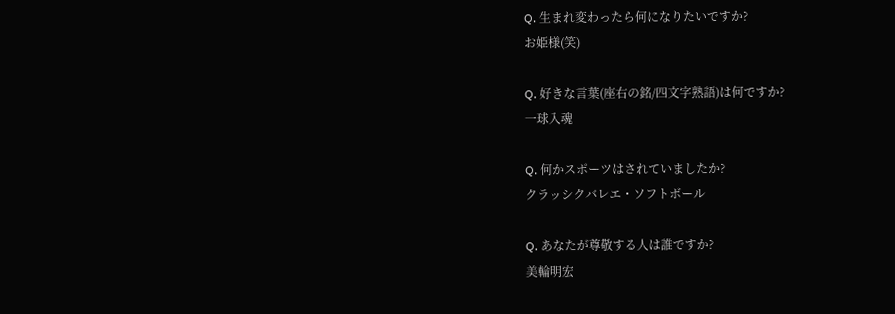Q. 生まれ変わったら何になりたいですか?
お姫様(笑)

Q. 好きな言葉(座右の銘/四文字熟語)は何ですか?
一球入魂

Q. 何かスポーツはされていましたか?
クラッシクバレエ・ソフトボール

Q. あなたが尊敬する人は誰ですか?
美輪明宏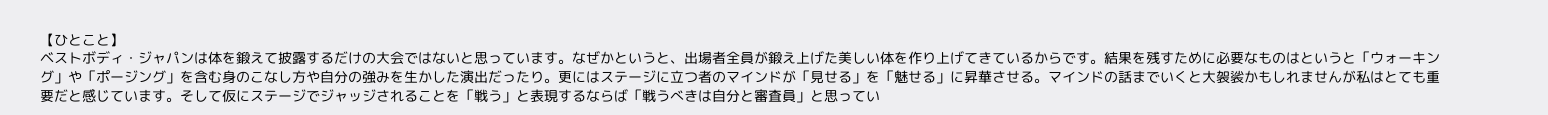【ひとこと】
ベストボディ・ジャパンは体を鍛えて披露するだけの大会ではないと思っています。なぜかというと、出場者全員が鍛え上げた美しい体を作り上げてきているからです。結果を残すために必要なものはというと「ウォーキング」や「ポージング」を含む身のこなし方や自分の強みを生かした演出だったり。更にはステージに立つ者のマインドが「見せる」を「魅せる」に昇華させる。マインドの話までいくと大袈裟かもしれませんが私はとても重要だと感じています。そして仮にステージでジャッジされることを「戦う」と表現するならば「戦うべきは自分と審査員」と思ってい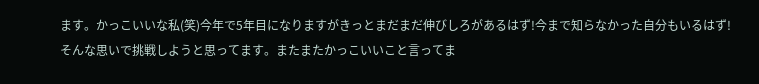ます。かっこいいな私(笑)今年で5年目になりますがきっとまだまだ伸びしろがあるはず!今まで知らなかった自分もいるはず!そんな思いで挑戦しようと思ってます。またまたかっこいいこと言ってま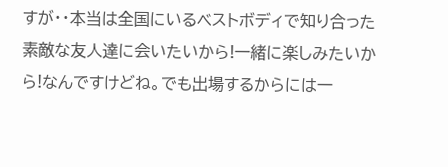すが・・本当は全国にいるベストボディで知り合った素敵な友人達に会いたいから!一緒に楽しみたいから!なんですけどね。でも出場するからには一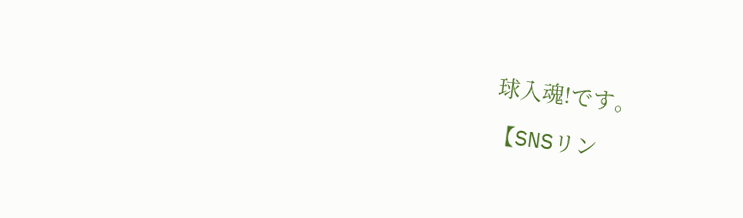球入魂!です。

【SNSリン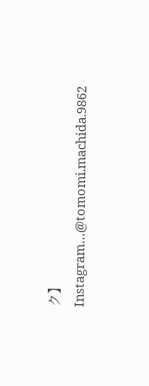ク】
Instagram…@tomomi.machida.9862